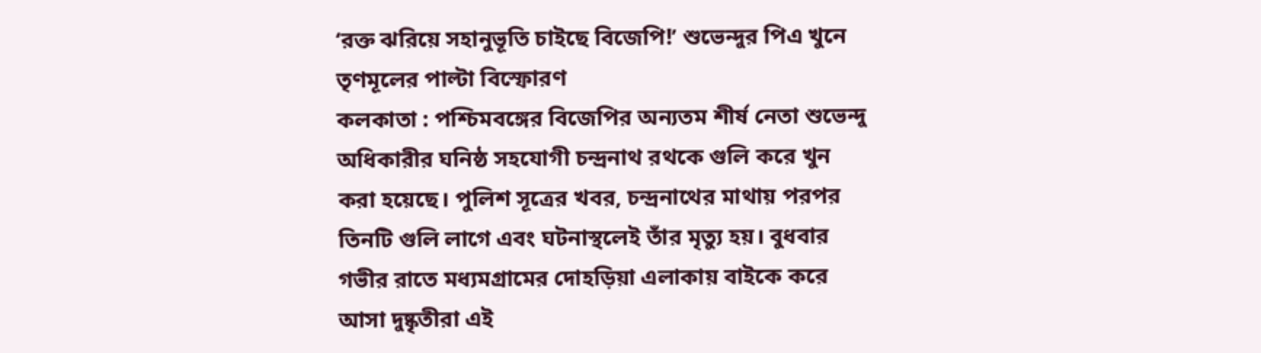‘রক্ত ঝরিয়ে সহানুভূতি চাইছে বিজেপি!’ শুভেন্দুর পিএ খুনে তৃণমূলের পাল্টা বিস্ফোরণ
কলকাতা : পশ্চিমবঙ্গের বিজেপির অন্যতম শীর্ষ নেতা শুভেন্দু অধিকারীর ঘনিষ্ঠ সহযোগী চন্দ্রনাথ রথকে গুলি করে খুন করা হয়েছে। পুলিশ সূত্রের খবর, চন্দ্রনাথের মাথায় পরপর তিনটি গুলি লাগে এবং ঘটনাস্থলেই তাঁর মৃত্যু হয়। বুধবার গভীর রাতে মধ্যমগ্রামের দোহড়িয়া এলাকায় বাইকে করে আসা দুষ্কৃতীরা এই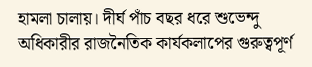হামলা চালায়। দীর্ঘ পাঁচ বছর ধরে শুভেন্দু অধিকারীর রাজনৈতিক কার্যকলাপের গুরুত্বপূর্ণ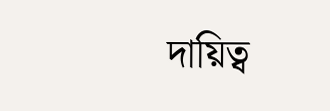দায়িত্ব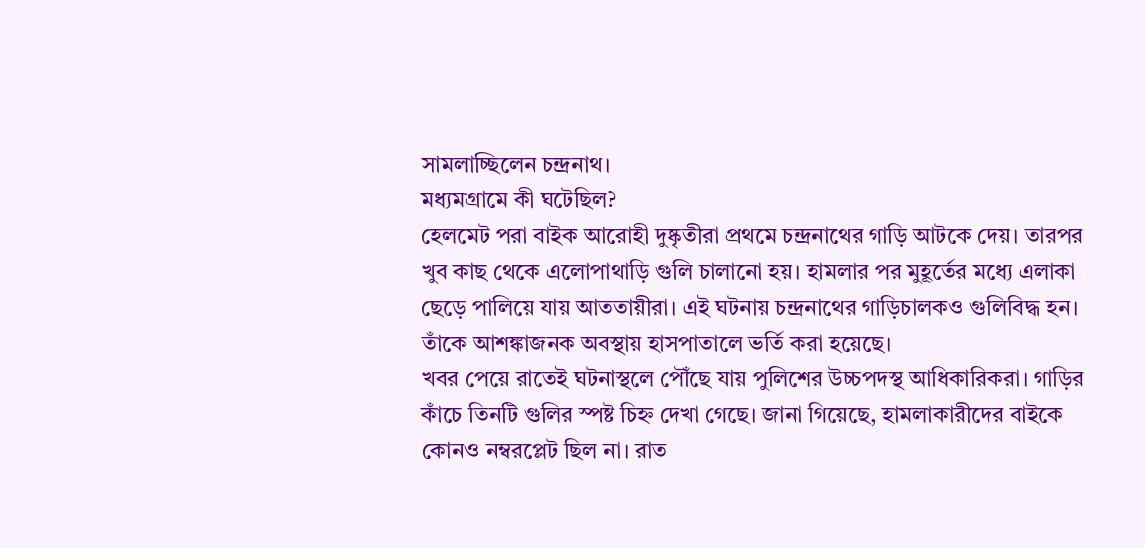সামলাচ্ছিলেন চন্দ্রনাথ।
মধ্যমগ্রামে কী ঘটেছিল?
হেলমেট পরা বাইক আরোহী দুষ্কৃতীরা প্রথমে চন্দ্রনাথের গাড়ি আটকে দেয়। তারপর খুব কাছ থেকে এলোপাথাড়ি গুলি চালানো হয়। হামলার পর মুহূর্তের মধ্যে এলাকা ছেড়ে পালিয়ে যায় আততায়ীরা। এই ঘটনায় চন্দ্রনাথের গাড়িচালকও গুলিবিদ্ধ হন। তাঁকে আশঙ্কাজনক অবস্থায় হাসপাতালে ভর্তি করা হয়েছে।
খবর পেয়ে রাতেই ঘটনাস্থলে পৌঁছে যায় পুলিশের উচ্চপদস্থ আধিকারিকরা। গাড়ির কাঁচে তিনটি গুলির স্পষ্ট চিহ্ন দেখা গেছে। জানা গিয়েছে, হামলাকারীদের বাইকে কোনও নম্বরপ্লেট ছিল না। রাত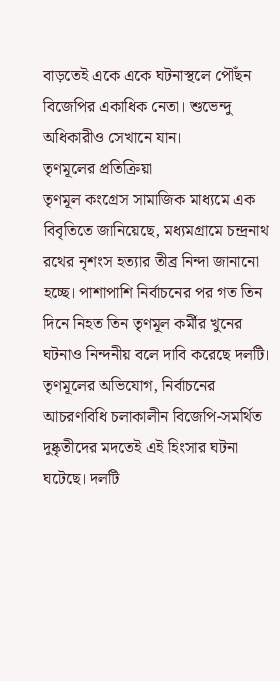বাড়তেই একে একে ঘটনাস্থলে পৌঁছন বিজেপির একাধিক নেতা। শুভেন্দু অধিকারীও সেখানে যান।
তৃণমূলের প্রতিক্রিয়া
তৃণমূল কংগ্রেস সামাজিক মাধ্যমে এক বিবৃতিতে জানিয়েছে, মধ্যমগ্রামে চন্দ্রনাথ রথের নৃশংস হত্যার তীব্র নিন্দা জানানো হচ্ছে। পাশাপাশি নির্বাচনের পর গত তিন দিনে নিহত তিন তৃণমূল কর্মীর খুনের ঘটনাও নিন্দনীয় বলে দাবি করেছে দলটি।
তৃণমূলের অভিযোগ, নির্বাচনের আচরণবিধি চলাকালীন বিজেপি-সমর্থিত দুষ্কৃতীদের মদতেই এই হিংসার ঘটনা ঘটেছে। দলটি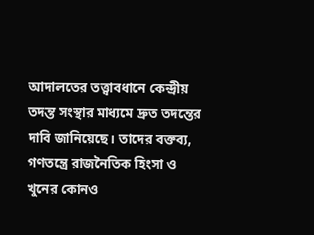আদালতের তত্ত্বাবধানে কেন্দ্রীয় তদন্ত সংস্থার মাধ্যমে দ্রুত তদন্তের দাবি জানিয়েছে। তাদের বক্তব্য, গণতন্ত্রে রাজনৈতিক হিংসা ও খুনের কোনও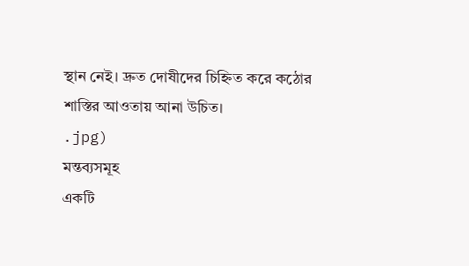স্থান নেই। দ্রুত দোষীদের চিহ্নিত করে কঠোর শাস্তির আওতায় আনা উচিত।
.jpg)
মন্তব্যসমূহ
একটি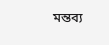মন্তব্য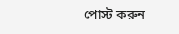পোস্ট করুন